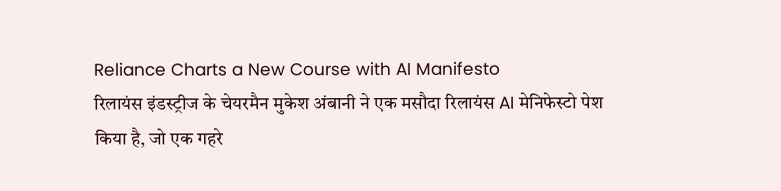Reliance Charts a New Course with AI Manifesto
रिलायंस इंडस्ट्रीज के चेयरमैन मुकेश अंबानी ने एक मसौदा रिलायंस AI मेनिफेस्टो पेश किया है, जो एक गहरे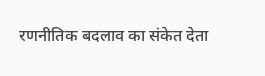रणनीतिक बदलाव का संकेत देता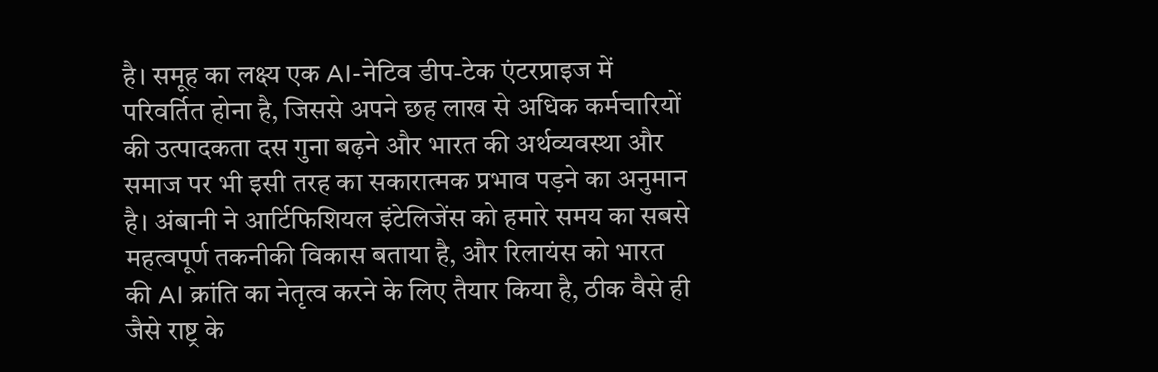है। समूह का लक्ष्य एक AI-नेटिव डीप-टेक एंटरप्राइज में परिवर्तित होना है, जिससे अपने छह लाख से अधिक कर्मचारियों की उत्पादकता दस गुना बढ़ने और भारत की अर्थव्यवस्था और समाज पर भी इसी तरह का सकारात्मक प्रभाव पड़ने का अनुमान है। अंबानी ने आर्टिफिशियल इंटेलिजेंस को हमारे समय का सबसे महत्वपूर्ण तकनीकी विकास बताया है, और रिलायंस को भारत की AI क्रांति का नेतृत्व करने के लिए तैयार किया है, ठीक वैसे ही जैसे राष्ट्र के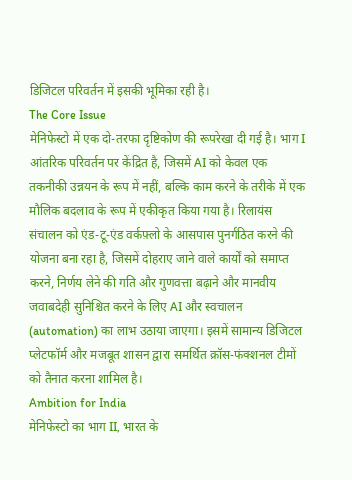डिजिटल परिवर्तन में इसकी भूमिका रही है।
The Core Issue
मेनिफेस्टो में एक दो-तरफा दृष्टिकोण की रूपरेखा दी गई है। भाग I आंतरिक परिवर्तन पर केंद्रित है, जिसमें AI को केवल एक तकनीकी उन्नयन के रूप में नहीं, बल्कि काम करने के तरीके में एक मौलिक बदलाव के रूप में एकीकृत किया गया है। रिलायंस संचालन को एंड-टू-एंड वर्कफ़्लो के आसपास पुनर्गठित करने की योजना बना रहा है, जिसमें दोहराए जाने वाले कार्यों को समाप्त करने, निर्णय लेने की गति और गुणवत्ता बढ़ाने और मानवीय जवाबदेही सुनिश्चित करने के लिए AI और स्वचालन (automation) का लाभ उठाया जाएगा। इसमें सामान्य डिजिटल प्लेटफॉर्म और मजबूत शासन द्वारा समर्थित क्रॉस-फंक्शनल टीमों को तैनात करना शामिल है।
Ambition for India
मेनिफेस्टो का भाग II, भारत के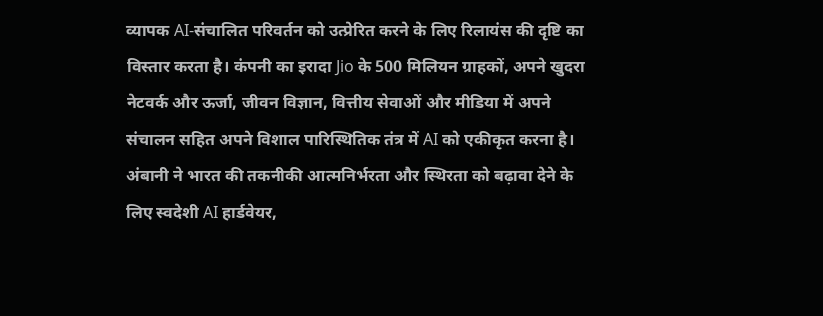व्यापक AI-संचालित परिवर्तन को उत्प्रेरित करने के लिए रिलायंस की दृष्टि का विस्तार करता है। कंपनी का इरादा Jio के 500 मिलियन ग्राहकों, अपने खुदरा नेटवर्क और ऊर्जा, जीवन विज्ञान, वित्तीय सेवाओं और मीडिया में अपने संचालन सहित अपने विशाल पारिस्थितिक तंत्र में AI को एकीकृत करना है। अंबानी ने भारत की तकनीकी आत्मनिर्भरता और स्थिरता को बढ़ावा देने के लिए स्वदेशी AI हार्डवेयर,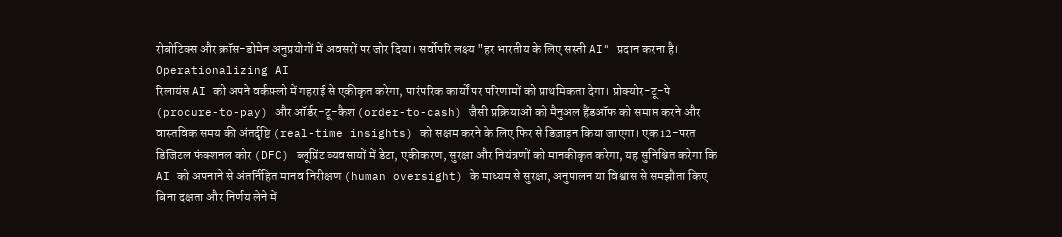रोबोटिक्स और क्रॉस-डोमेन अनुप्रयोगों में अवसरों पर जोर दिया। सर्वोपरि लक्ष्य "हर भारतीय के लिए सस्ती AI" प्रदान करना है।
Operationalizing AI
रिलायंस AI को अपने वर्कफ़्लो में गहराई से एकीकृत करेगा, पारंपरिक कार्यों पर परिणामों को प्राथमिकता देगा। प्रोक्योर-टू-पे (procure-to-pay) और ऑर्डर-टू-कैश (order-to-cash) जैसी प्रक्रियाओं को मैनुअल हैंडऑफ को समाप्त करने और वास्तविक समय की अंतर्दृष्टि (real-time insights) को सक्षम करने के लिए फिर से डिज़ाइन किया जाएगा। एक 12-परत डिजिटल फंक्शनल कोर (DFC) ब्लूप्रिंट व्यवसायों में डेटा, एकीकरण, सुरक्षा और नियंत्रणों को मानकीकृत करेगा, यह सुनिश्चित करेगा कि AI को अपनाने से अंतर्निहित मानव निरीक्षण (human oversight) के माध्यम से सुरक्षा, अनुपालन या विश्वास से समझौता किए बिना दक्षता और निर्णय लेने में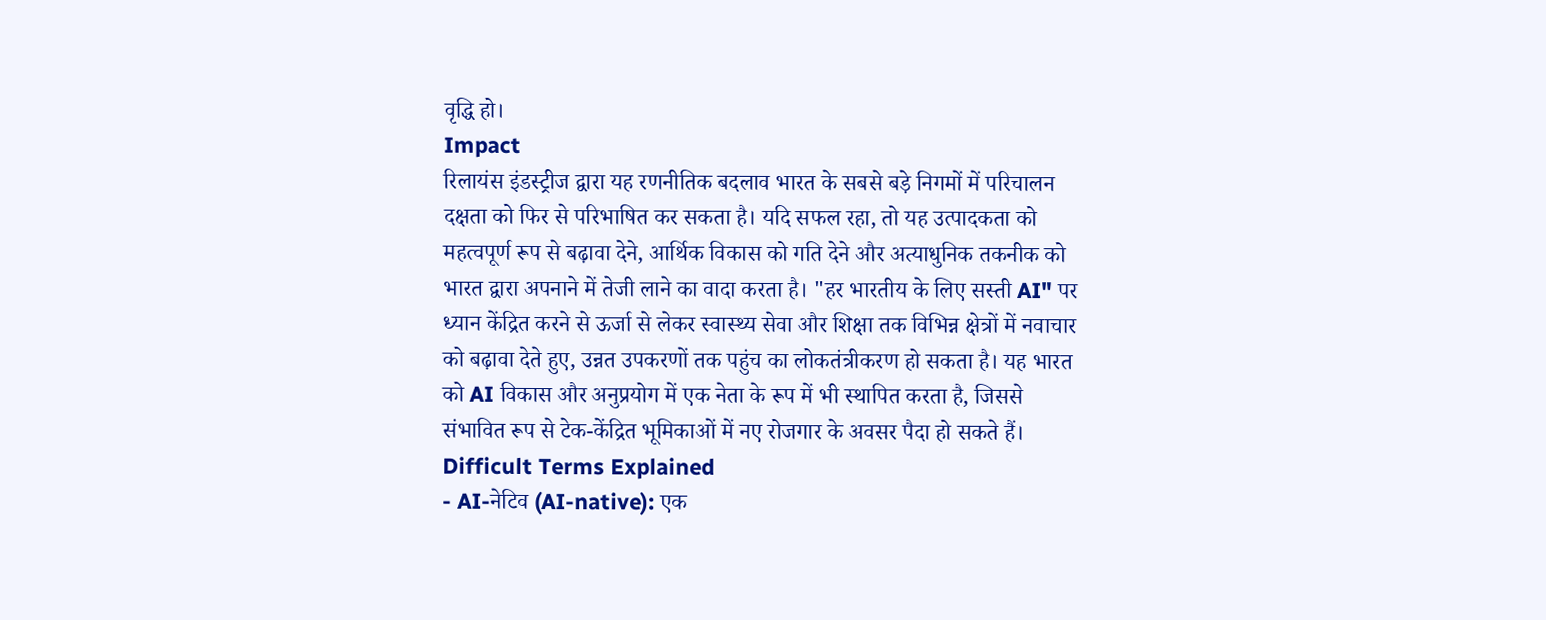वृद्धि हो।
Impact
रिलायंस इंडस्ट्रीज द्वारा यह रणनीतिक बदलाव भारत के सबसे बड़े निगमों में परिचालन दक्षता को फिर से परिभाषित कर सकता है। यदि सफल रहा, तो यह उत्पादकता को महत्वपूर्ण रूप से बढ़ावा देने, आर्थिक विकास को गति देने और अत्याधुनिक तकनीक को भारत द्वारा अपनाने में तेजी लाने का वादा करता है। "हर भारतीय के लिए सस्ती AI" पर ध्यान केंद्रित करने से ऊर्जा से लेकर स्वास्थ्य सेवा और शिक्षा तक विभिन्न क्षेत्रों में नवाचार को बढ़ावा देते हुए, उन्नत उपकरणों तक पहुंच का लोकतंत्रीकरण हो सकता है। यह भारत को AI विकास और अनुप्रयोग में एक नेता के रूप में भी स्थापित करता है, जिससे संभावित रूप से टेक-केंद्रित भूमिकाओं में नए रोजगार के अवसर पैदा हो सकते हैं।
Difficult Terms Explained
- AI-नेटिव (AI-native): एक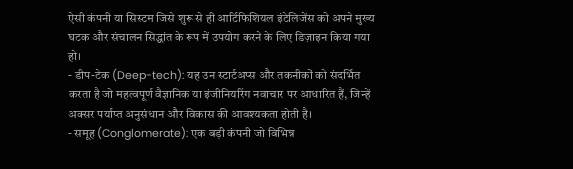ऐसी कंपनी या सिस्टम जिसे शुरू से ही आर्टिफिशियल इंटेलिजेंस को अपने मुख्य घटक और संचालन सिद्धांत के रूप में उपयोग करने के लिए डिज़ाइन किया गया हो।
- डीप-टेक (Deep-tech): यह उन स्टार्टअप्स और तकनीकों को संदर्भित करता है जो महत्वपूर्ण वैज्ञानिक या इंजीनियरिंग नवाचार पर आधारित हैं, जिन्हें अक्सर पर्याप्त अनुसंधान और विकास की आवश्यकता होती है।
- समूह (Conglomerate): एक बड़ी कंपनी जो विभिन्न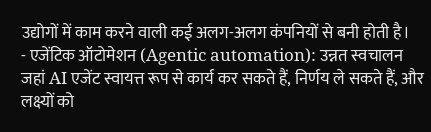उद्योगों में काम करने वाली कई अलग-अलग कंपनियों से बनी होती है।
- एजेंटिक ऑटोमेशन (Agentic automation): उन्नत स्वचालन जहां AI एजेंट स्वायत्त रूप से कार्य कर सकते हैं, निर्णय ले सकते हैं, और लक्ष्यों को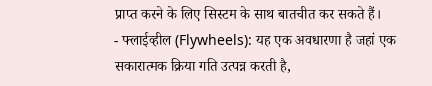प्राप्त करने के लिए सिस्टम के साथ बातचीत कर सकते हैं।
- फ्लाईव्हील (Flywheels): यह एक अवधारणा है जहां एक सकारात्मक क्रिया गति उत्पन्न करती है,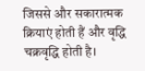जिससे और सकारात्मक क्रियाएं होती हैं और वृद्धि चक्रवृद्धि होती है।